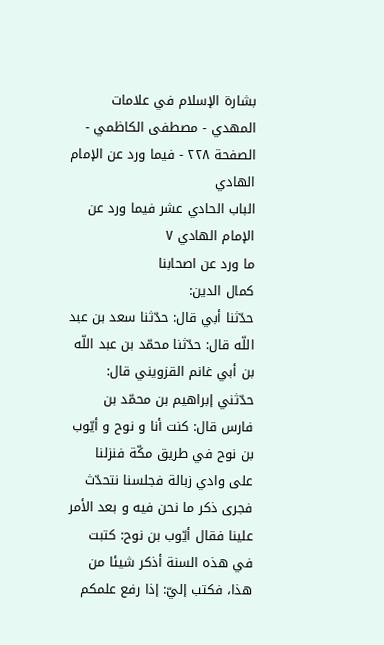بشارة الإسلام في علامات المهدي - مصطفى الكاظمي - الصفحة ٢٢٨ - فيما ورد عن الإمام الهادي
الباب الحادي عشر فيما ورد عن الإمام الهادي ٧
ما ورد عن اصحابنا
كمال الدين:
حدّثنا أبي قال: حدّثنا سعد بن عبد اللّه قال: حدّثنا محمّد بن عبد اللّه بن أبي غانم القزويني قال: حدّثني إبراهيم بن محمّد بن فارس قال: كنت أنا و نوح و أيّوب بن نوح في طريق مكّة فنزلنا على وادي زبالة فجلسنا نتحدّث فجرى ذكر ما نحن فيه و بعد الأمر علينا فقال أيّوب بن نوح: كتبت في هذه السنة أذكر شيئا من هذا، فكتب إليّ: إذا رفع علمكم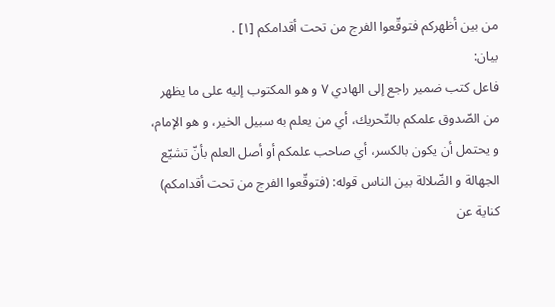من بين أظهركم فتوقّعوا الفرج من تحت أقدامكم [١] .
بيان:
فاعل كتب ضمير راجع إلى الهادي ٧ و هو المكتوب إليه على ما يظهر من الصّدوق علمكم بالتّحريك، أي من يعلم به سبيل الخير، و هو الإمام، و يحتمل أن يكون بالكسر، أي صاحب علمكم أو أصل العلم بأنّ تشيّع الجهالة و الضّلالة بين الناس قوله: (فتوقّعوا الفرج من تحت أقدامكم) كناية عن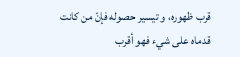قرب ظهوره، و تيسير حصوله فإنّ من كانت قدماه على شيء فهو أقرب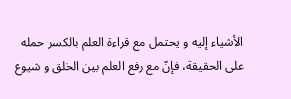الأشياء إليه و يحتمل مع قراءة العلم بالكسر حمله على الحقيقة، فإنّ مع رفع العلم بين الخلق و شيوع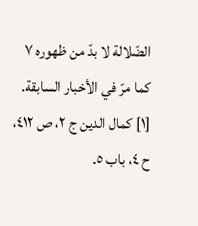الضّلالة لا بدّ من ظهوره ٧ كما مرّ في الأخبار السابقة.
[١] كمال الدين ج ٢، ص ٤١٢، ح ٤، باب ٥.